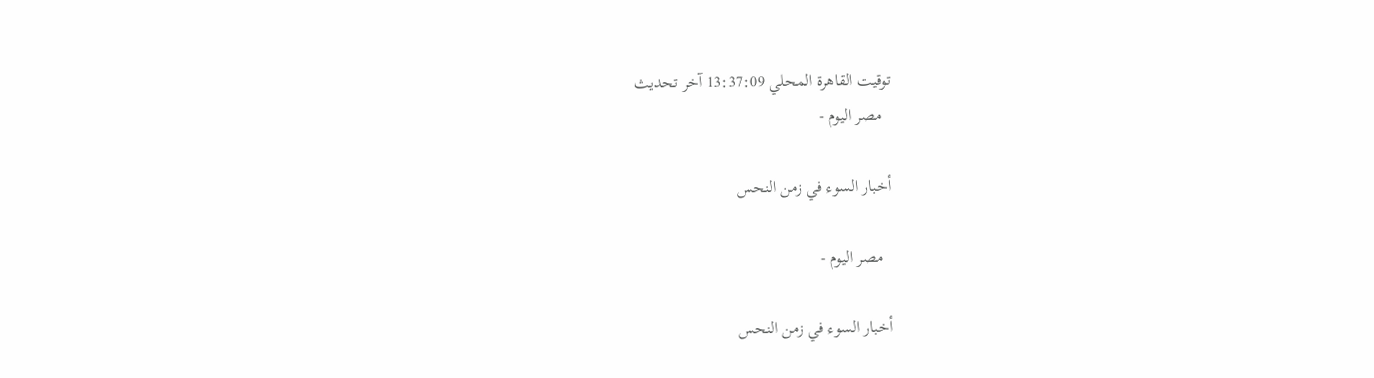توقيت القاهرة المحلي 13:37:09 آخر تحديث
  مصر اليوم -

أخبار السوء في زمن النحس

  مصر اليوم -

أخبار السوء في زمن النحس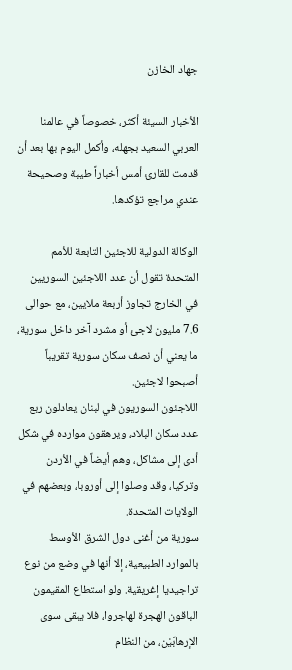جهاد الخازن

الأخبار السيئة أكثر، خصوصاً في عالمنا العربي السعيد بجهله، وأكمل اليوم بها بعد أن قدمت للقارئ أمس أخباراً طيبة وصحيحة عندي مراجع تؤكدها.

الوكالة الدولية للاجئين التابعة للأمم المتحدة تقول أن عدد اللاجئين السوريين في الخارج تجاوز أربعة ملايين، مع حوالى 7.6 مليون لاجئ أو مشرد آخر داخل سورية، ما يعني أن نصف سكان سورية تقريباً أصبحوا لاجئين.
اللاجئون السوريون في لبنان يعادلون ربع عدد سكان البلاد، ويرهقون موارده في شكل أدى إلى مشاكل، وهم أيضاً في الأردن وتركيا، وقد وصلوا إلى أوروبا، وبعضهم في الولايات المتحدة.
سورية من أغنى دول الشرق الأوسط بالموارد الطبيعية، إلا أنها في وضع من نوع تراجيديا إغريقية. ولو استطاع المقيمون الباقون الهجرة لهاجروا، فلا يبقى سوى الإرهابَيْن، من النظام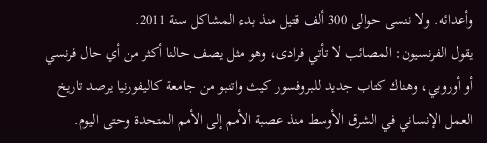وأعدائه. ولا ننسى حوالى 300 ألف قتيل منذ بدء المشاكل سنة 2011.
يقول الفرنسيون: المصائب لا تأتي فرادى، وهو مثل يصف حالنا أكثر من أي حال فرنسي أو أوروبي، وهناك كتاب جديد للبروفسور كيث واتنبو من جامعة كاليفورنيا يرصد تاريخ العمل الإنساني في الشرق الأوسط منذ عصبة الأمم إلى الأمم المتحدة وحتى اليوم.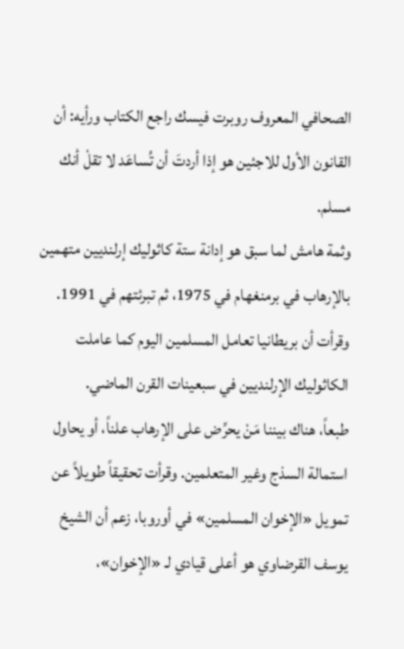الصحافي المعروف روبرت فيسك راجع الكتاب ورأيه: أن القانون الأول للاجئين هو إذا أردتَ أن تُساعَد لا تقلْ أنك مسلم.
وثمة هامش لما سبق هو إدانة ستة كاثوليك إرلنديين متهمين بالإرهاب في برمنغهام في 1975، ثم تبرئتهم في 1991. وقرأت أن بريطانيا تعامل المسلمين اليوم كما عاملت الكاثوليك الإرلنديين في سبعينات القرن الماضي.
طبعاً، هناك بيننا مَنْ يحرِّض على الإرهاب علناً، أو يحاول استمالة السذج وغير المتعلمين. وقرأت تحقيقاً طويلاً عن تمويل «الإخوان المسلمين» في أوروبا، زعم أن الشيخ يوسف القرضاوي هو أعلى قيادي لـ «الإخوان»،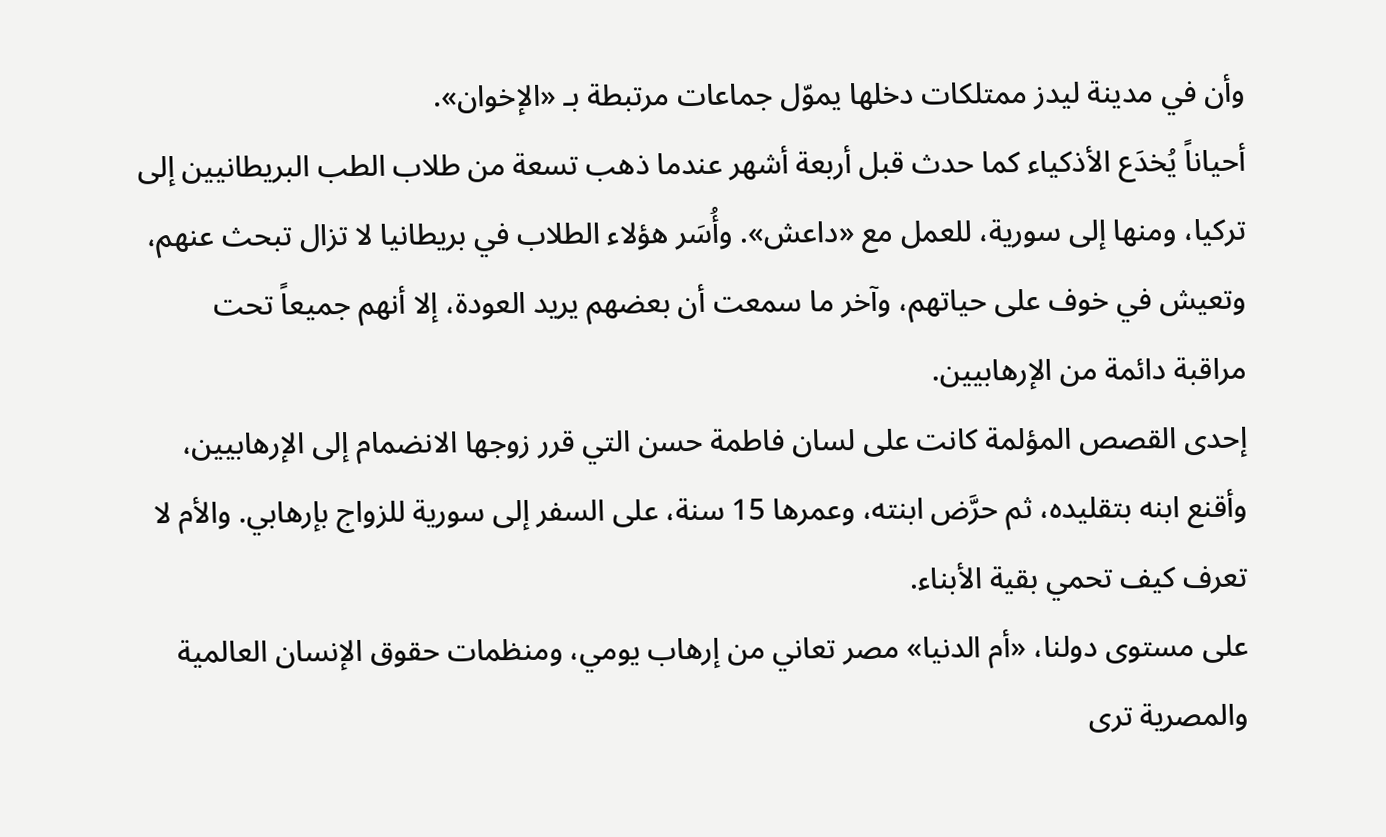وأن في مدينة ليدز ممتلكات دخلها يموّل جماعات مرتبطة بـ «الإخوان».
أحياناً يُخدَع الأذكياء كما حدث قبل أربعة أشهر عندما ذهب تسعة من طلاب الطب البريطانيين إلى تركيا، ومنها إلى سورية، للعمل مع «داعش». وأُسَر هؤلاء الطلاب في بريطانيا لا تزال تبحث عنهم، وتعيش في خوف على حياتهم، وآخر ما سمعت أن بعضهم يريد العودة، إلا أنهم جميعاً تحت مراقبة دائمة من الإرهابيين.
إحدى القصص المؤلمة كانت على لسان فاطمة حسن التي قرر زوجها الانضمام إلى الإرهابيين، وأقنع ابنه بتقليده، ثم حرَّض ابنته، وعمرها 15 سنة، على السفر إلى سورية للزواج بإرهابي. والأم لا تعرف كيف تحمي بقية الأبناء.
على مستوى دولنا، «أم الدنيا» مصر تعاني من إرهاب يومي، ومنظمات حقوق الإنسان العالمية والمصرية ترى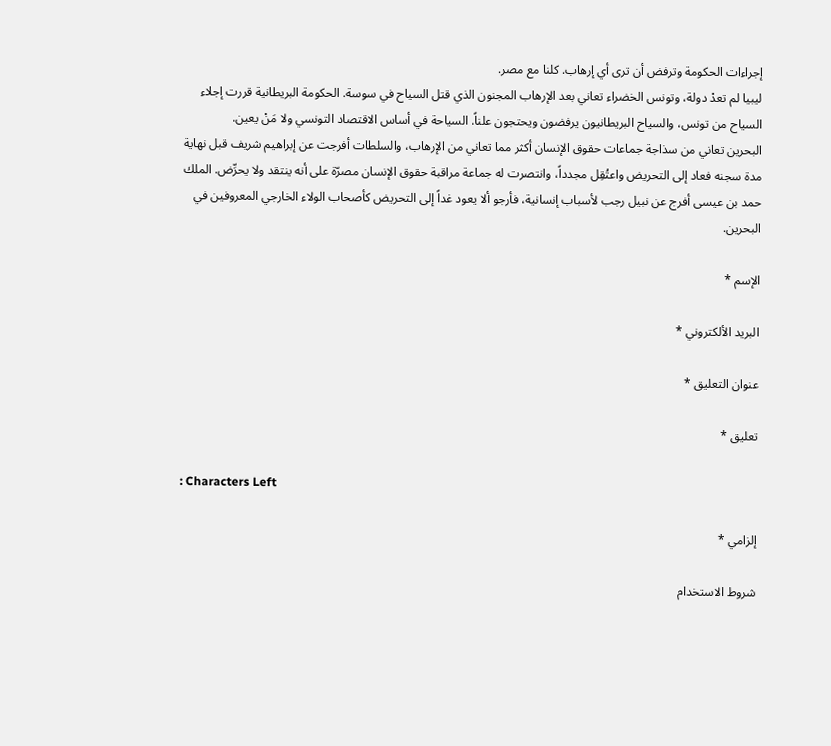إجراءات الحكومة وترفض أن ترى أي إرهاب. كلنا مع مصر.
ليبيا لم تعدْ دولة، وتونس الخضراء تعاني بعد الإرهاب المجنون الذي قتل السياح في سوسة. الحكومة البريطانية قررت إجلاء السياح من تونس، والسياح البريطانيون يرفضون ويحتجون علناً. السياحة في أساس الاقتصاد التونسي ولا مَنْ يعين.
البحرين تعاني من سذاجة جماعات حقوق الإنسان أكثر مما تعاني من الإرهاب، والسلطات أفرجت عن إبراهيم شريف قبل نهاية مدة سجنه فعاد إلى التحريض واعتُقِل مجدداً، وانتصرت له جماعة مراقبة حقوق الإنسان مصرّة على أنه ينتقد ولا يحرِّض. الملك حمد بن عيسى أفرج عن نبيل رجب لأسباب إنسانية، فأرجو ألا يعود غداً إلى التحريض كأصحاب الولاء الخارجي المعروفين في البحرين.

الإسم *

البريد الألكتروني *

عنوان التعليق *

تعليق *

: Characters Left

إلزامي *

شروط الاستخدام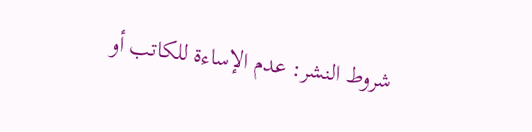شروط النشر: عدم الإساءة للكاتب أو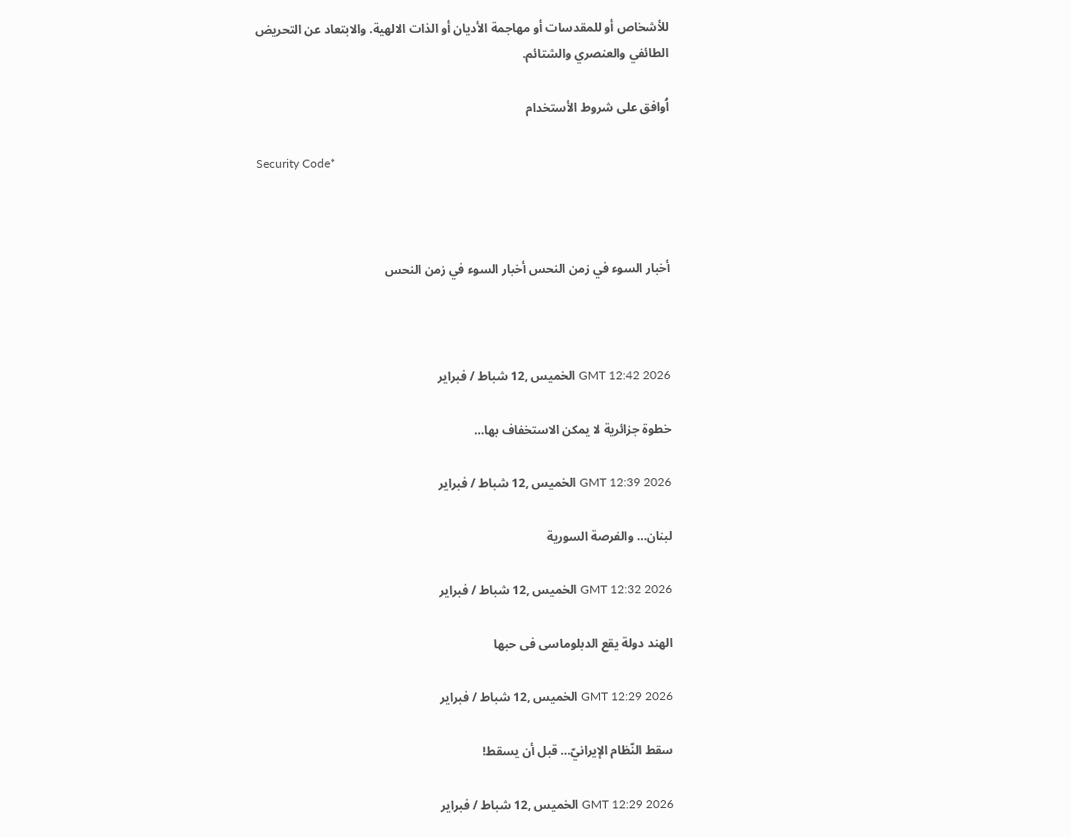للأشخاص أو للمقدسات أو مهاجمة الأديان أو الذات الالهية. والابتعاد عن التحريض الطائفي والعنصري والشتائم.

اُوافق على شروط الأستخدام

Security Code*



أخبار السوء في زمن النحس أخبار السوء في زمن النحس



GMT 12:42 2026 الخميس ,12 شباط / فبراير

خطوة جزائرية لا يمكن الاستخفاف بها…

GMT 12:39 2026 الخميس ,12 شباط / فبراير

لبنان… والفرصة السورية

GMT 12:32 2026 الخميس ,12 شباط / فبراير

الهند دولة يقع الدبلوماسى فى حبها

GMT 12:29 2026 الخميس ,12 شباط / فبراير

سقط النّظام الإيرانيّ… قبل أن يسقط!

GMT 12:29 2026 الخميس ,12 شباط / فبراير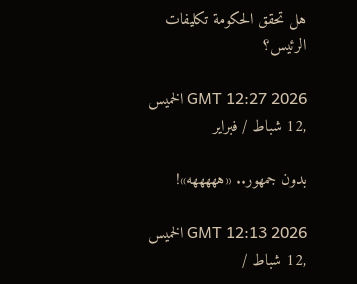هل تحقق الحكومة تكليفات الرئيس؟

GMT 12:27 2026 الخميس ,12 شباط / فبراير

بدون جمهور.. «هههههه»!

GMT 12:13 2026 الخميس ,12 شباط /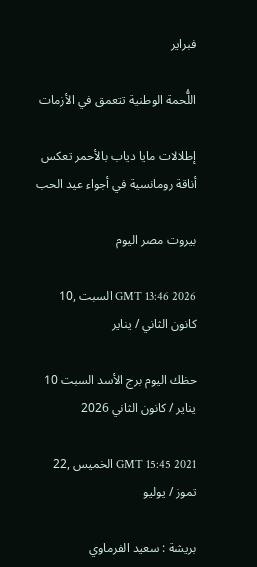فبراير

اللُّحمة الوطنية تتعمق في الأزمات

إطلالات مايا دياب بالأحمر تعكس أناقة رومانسية في أجواء عيد الحب

بيروت مصر اليوم

GMT 13:46 2026 السبت ,10 كانون الثاني / يناير

حظك اليوم برج الأسد السبت 10 يناير / كانون الثاني 2026

GMT 15:45 2021 الخميس ,22 تموز / يوليو

بريشة : سعيد الفرماوي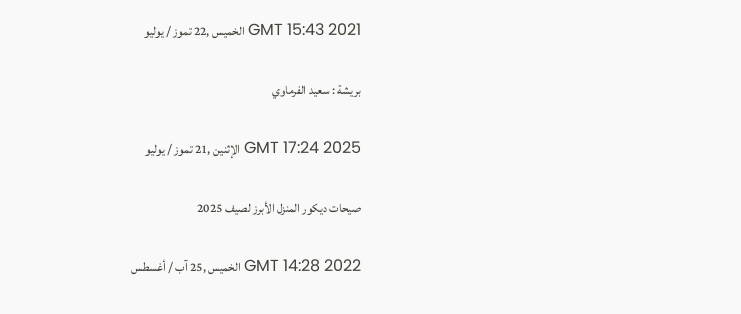GMT 15:43 2021 الخميس ,22 تموز / يوليو

بريشة : سعيد الفرماوي

GMT 17:24 2025 الإثنين ,21 تموز / يوليو

صيحات ديكور المنزل الأبرز لصيف 2025

GMT 14:28 2022 الخميس ,25 آب / أغسطس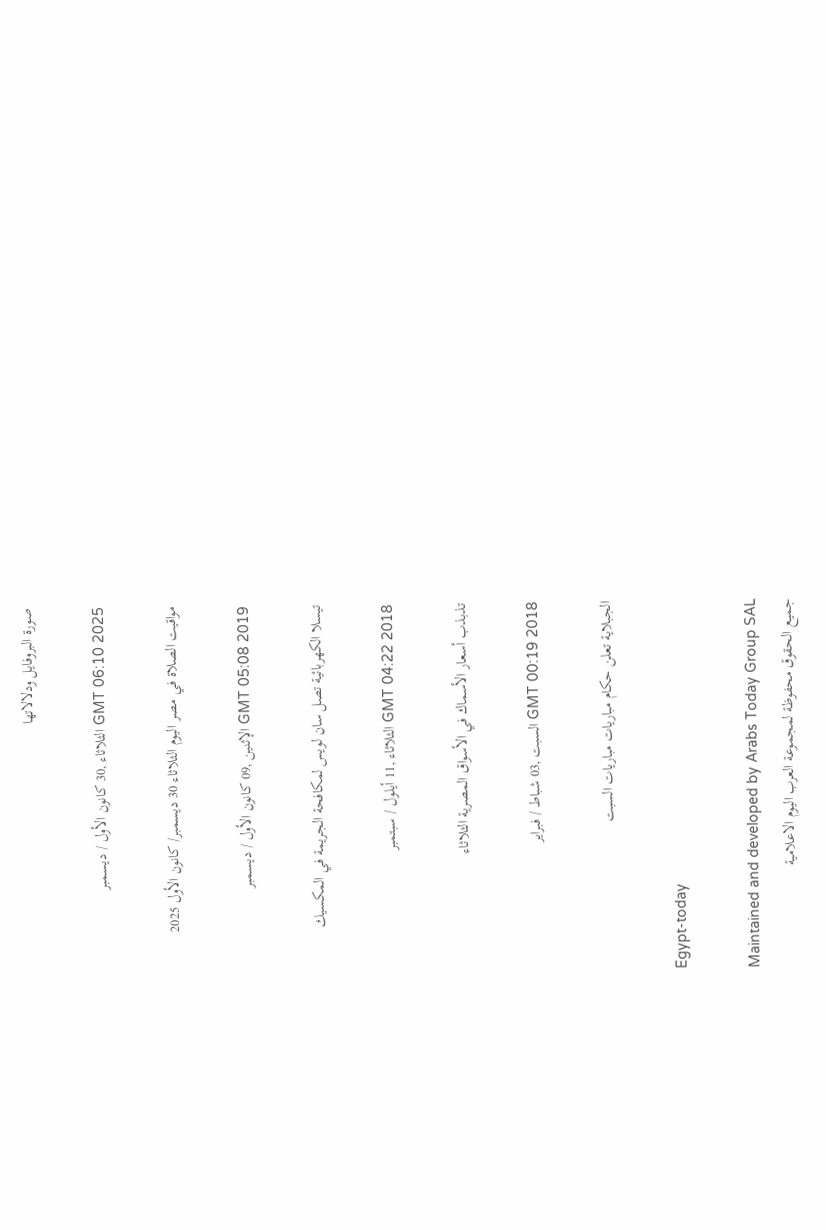صورة البروفايل ودلالاتها

GMT 06:10 2025 الثلاثاء ,30 كانون الأول / ديسمبر

مواقيت الصلاة في مصر اليوم الثلاثاء 30 ديسمبر/ كانون الأول 2025

GMT 05:08 2019 الإثنين ,09 كانون الأول / ديسمبر

تيسلا الكهربائية تصل سان لويس لمكافحة الجريمة في المكسيك

GMT 04:22 2018 الثلاثاء ,11 أيلول / سبتمبر

تذبذب أسعار الأسماك في الأسواق المصرية الثلاثاء

GMT 00:19 2018 السبت ,03 شباط / فبراير

الجبلاية تعلن حكام مباريات مباريات السبت

Egypt-today

Maintained and developed by Arabs Today Group SAL
جميع الحقوق محفوظة لمجموعة العرب اليوم الاعلامية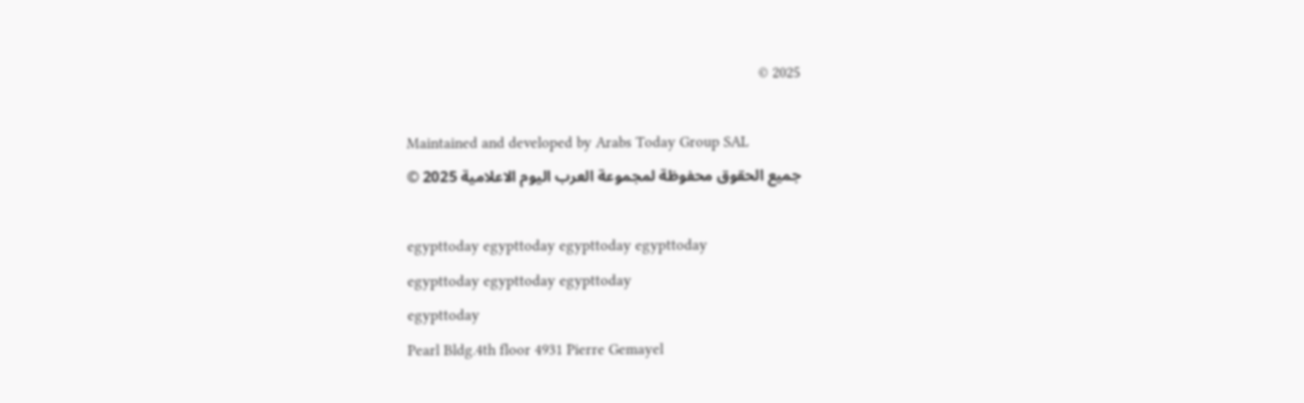2025 ©

Maintained and developed by Arabs Today Group SAL
جميع الحقوق محفوظة لمجموعة العرب اليوم الاعلامية 2025 ©

egypttoday egypttoday egypttoday egypttoday
egypttoday egypttoday egypttoday
egypttoday
Pearl Bldg.4th floor 4931 Pierre Gemayel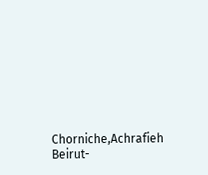Chorniche,Achrafieh Beirut-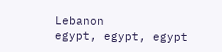Lebanon
egypt, egypt, egypt